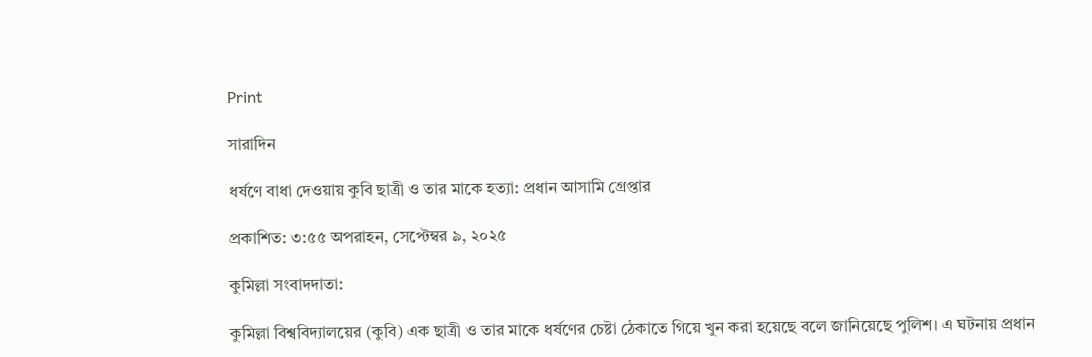Print

সারাদিন

ধর্ষণে বাধা দেওয়ায় কুবি ছাত্রী ও তার মাকে হত্যা: প্রধান আসামি গ্রেপ্তার

প্রকাশিত: ৩:৫৫ অপরাহন, সেপ্টেম্বর ৯, ২০২৫

কুমিল্লা সংবাদদাতা:

কুমিল্লা বিশ্ববিদ্যালয়ের (কুবি) এক ছাত্রী ও তার মাকে ধর্ষণের চেষ্টা ঠেকাতে গিয়ে খুন করা হয়েছে বলে জানিয়েছে পুলিশ। এ ঘটনায় প্রধান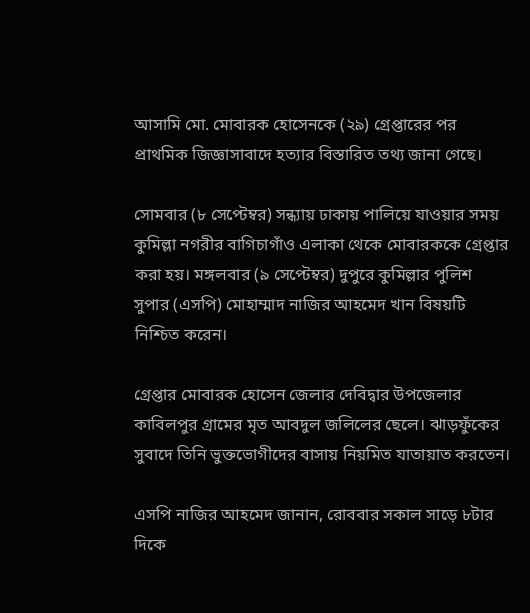আসামি মো. মোবারক হোসেনকে (২৯) গ্রেপ্তারের পর প্রাথমিক জিজ্ঞাসাবাদে হত্যার বিস্তারিত তথ্য জানা গেছে।

সোমবার (৮ সেপ্টেম্বর) সন্ধ্যায় ঢাকায় পালিয়ে যাওয়ার সময় কুমিল্লা নগরীর বাগিচাগাঁও এলাকা থেকে মোবারককে গ্রেপ্তার করা হয়। মঙ্গলবার (৯ সেপ্টেম্বর) দুপুরে কুমিল্লার পুলিশ সুপার (এসপি) মোহাম্মাদ নাজির আহমেদ খান বিষয়টি নিশ্চিত করেন।

গ্রেপ্তার মোবারক হোসেন জেলার দেবিদ্বার উপজেলার কাবিলপুর গ্রামের মৃত আবদুল জলিলের ছেলে। ঝাড়ফুঁকের সুবাদে তিনি ভুক্তভোগীদের বাসায় নিয়মিত যাতায়াত করতেন।

এসপি নাজির আহমেদ জানান, রোববার সকাল সাড়ে ৮টার দিকে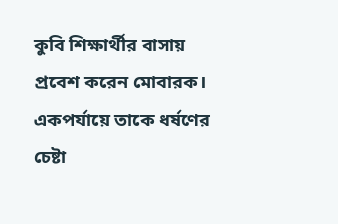কুবি শিক্ষার্থীর বাসায় প্রবেশ করেন মোবারক। একপর্যায়ে তাকে ধর্ষণের চেষ্টা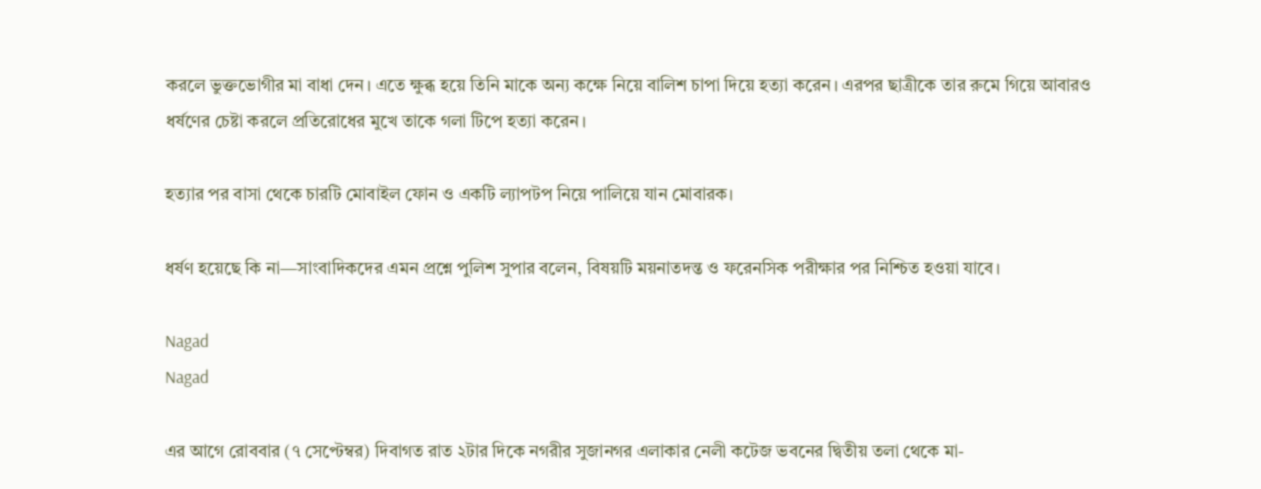করলে ভুক্তভোগীর মা বাধা দেন। এতে ক্ষুব্ধ হয়ে তিনি মাকে অন্য কক্ষে নিয়ে বালিশ চাপা দিয়ে হত্যা করেন। এরপর ছাত্রীকে তার রুমে গিয়ে আবারও ধর্ষণের চেষ্টা করলে প্রতিরোধের মুখে তাকে গলা টিপে হত্যা করেন।

হত্যার পর বাসা থেকে চারটি মোবাইল ফোন ও একটি ল্যাপটপ নিয়ে পালিয়ে যান মোবারক।

ধর্ষণ হয়েছে কি না—সাংবাদিকদের এমন প্রশ্নে পুলিশ সুপার বলেন, বিষয়টি ময়নাতদন্ত ও ফরেনসিক পরীক্ষার পর নিশ্চিত হওয়া যাবে।

Nagad
Nagad

এর আগে রোববার (৭ সেপ্টেম্বর) দিবাগত রাত ২টার দিকে নগরীর সুজানগর এলাকার নেলী কটেজ ভবনের দ্বিতীয় তলা থেকে মা-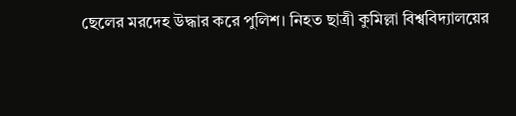ছেলের মরদেহ উদ্ধার করে পুলিশ। নিহত ছাত্রী কুমিল্লা বিশ্ববিদ্যালয়ের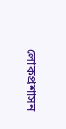লোকপ্রশাসন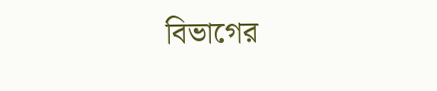বিভাগের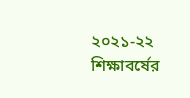২০২১-২২ শিক্ষাবর্ষের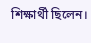শিক্ষার্থী ছিলেন।